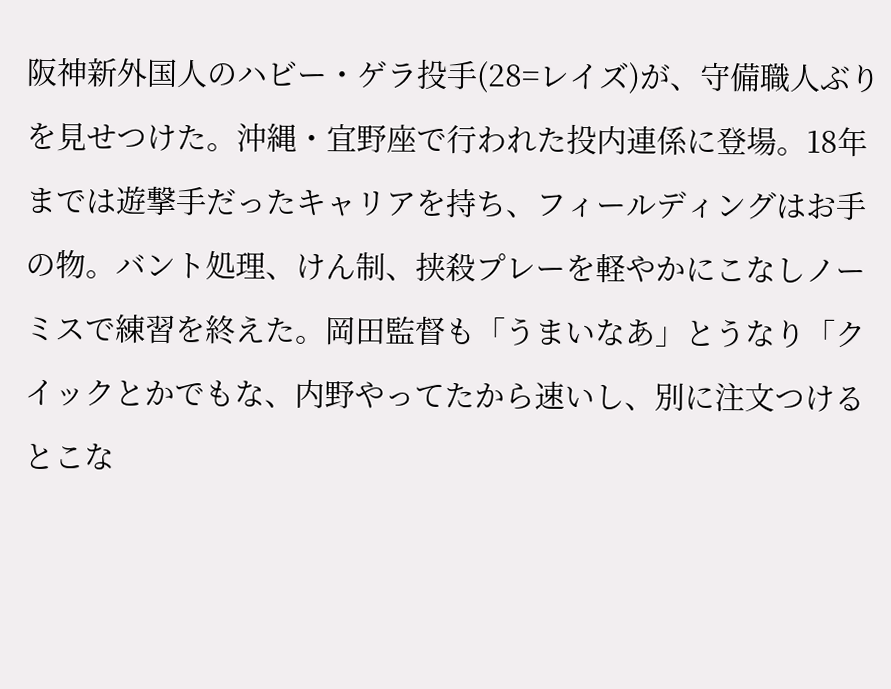阪神新外国人のハビー・ゲラ投手(28=レイズ)が、守備職人ぶりを見せつけた。沖縄・宜野座で行われた投内連係に登場。18年までは遊撃手だったキャリアを持ち、フィールディングはお手の物。バント処理、けん制、挟殺プレーを軽やかにこなしノーミスで練習を終えた。岡田監督も「うまいなあ」とうなり「クイックとかでもな、内野やってたから速いし、別に注文つけるとこな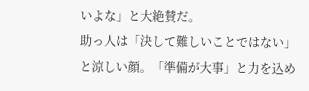いよな」と大絶賛だ。
助っ人は「決して難しいことではない」と涼しい顔。「準備が大事」と力を込め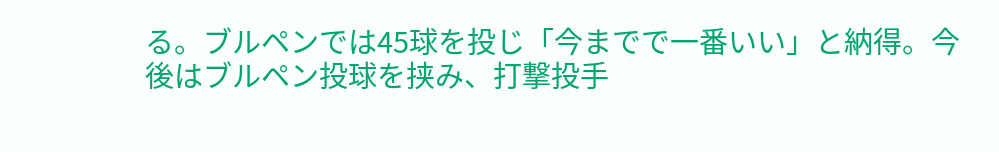る。ブルペンでは45球を投じ「今までで一番いい」と納得。今後はブルペン投球を挟み、打撃投手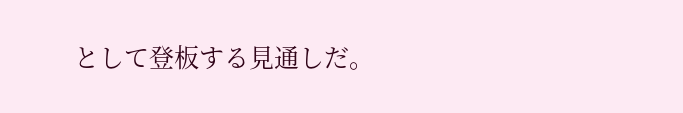として登板する見通しだ。